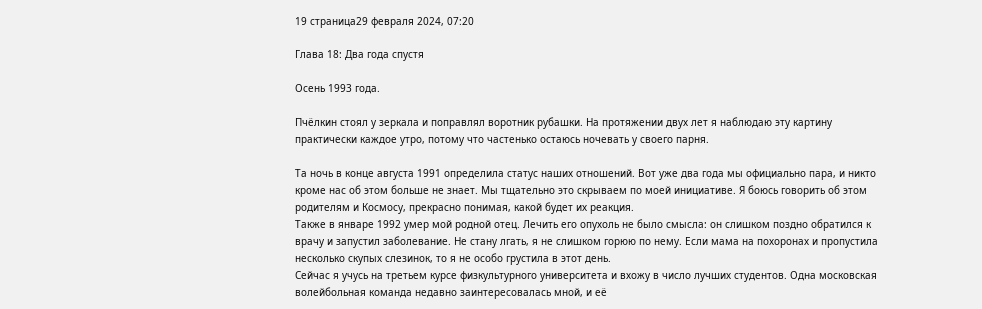19 страница29 февраля 2024, 07:20

Глава 18: Два года спустя

Осень 1993 года.

Пчёлкин стоял у зеркала и поправлял воротник рубашки. На протяжении двух лет я наблюдаю эту картину практически каждое утро, потому что частенько остаюсь ночевать у своего парня.

Та ночь в конце августа 1991 определила статус наших отношений. Вот уже два года мы официально пара, и никто кроме нас об этом больше не знает. Мы тщательно это скрываем по моей инициативе. Я боюсь говорить об этом родителям и Космосу, прекрасно понимая, какой будет их реакция.
Также в январе 1992 умер мой родной отец. Лечить его опухоль не было смысла: он слишком поздно обратился к врачу и запустил заболевание. Не стану лгать, я не слишком горюю по нему. Если мама на похоронах и пропустила несколько скупых слезинок, то я не особо грустила в этот день.
Сейчас я учусь на третьем курсе физкультурного университета и вхожу в число лучших студентов. Одна московская волейбольная команда недавно заинтересовалась мной, и её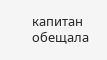капитан обещала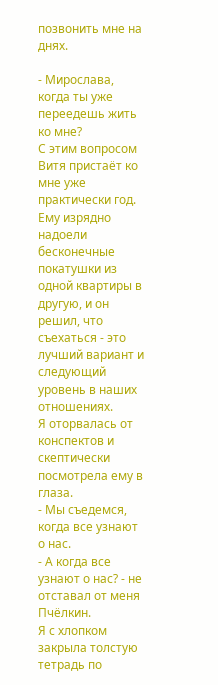позвонить мне на днях.

- Мирослава, когда ты уже переедешь жить ко мне?
С этим вопросом Витя пристаёт ко мне уже практически год. Ему изрядно надоели бесконечные покатушки из одной квартиры в другую, и он решил, что съехаться - это лучший вариант и следующий уровень в наших отношениях.
Я оторвалась от конспектов и скептически посмотрела ему в глаза.
- Мы съедемся, когда все узнают о нас.
- А когда все узнают о нас? - не отставал от меня Пчёлкин.
Я с хлопком закрыла толстую тетрадь по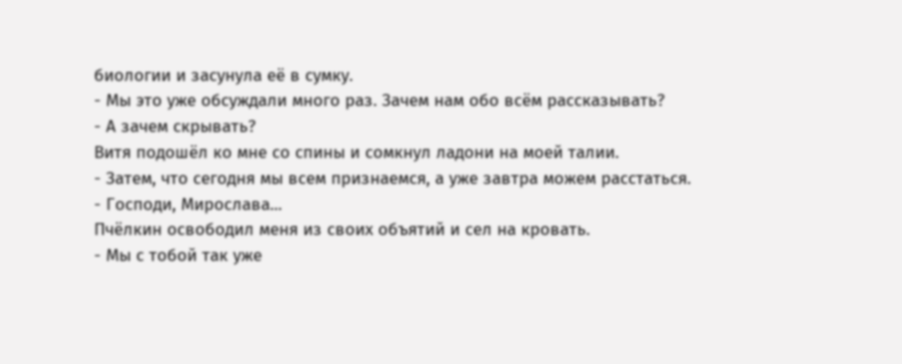биологии и засунула её в сумку.
- Мы это уже обсуждали много раз. Зачем нам обо всём рассказывать?
- А зачем скрывать?
Витя подошёл ко мне со спины и сомкнул ладони на моей талии.
- Затем, что сегодня мы всем признаемся, а уже завтра можем расстаться.
- Господи, Мирослава...
Пчёлкин освободил меня из своих объятий и сел на кровать.
- Мы с тобой так уже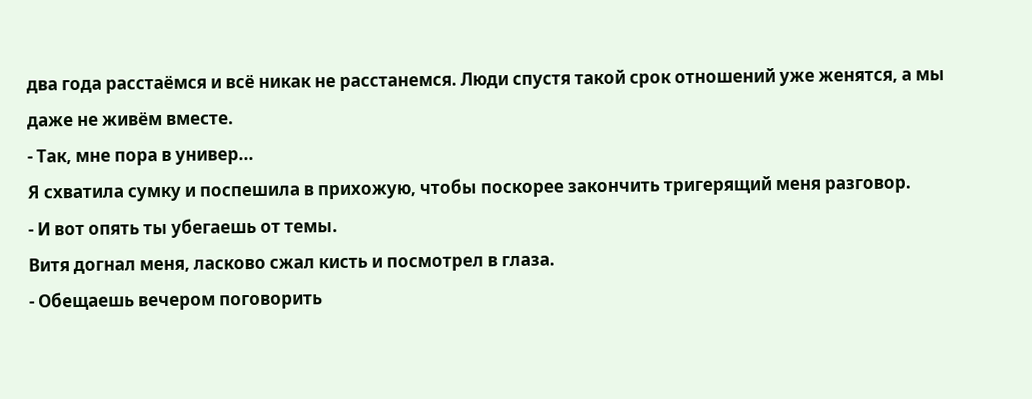два года расстаёмся и всё никак не расстанемся. Люди спустя такой срок отношений уже женятся, а мы даже не живём вместе.
- Так, мне пора в универ...
Я схватила сумку и поспешила в прихожую, чтобы поскорее закончить тригерящий меня разговор.
- И вот опять ты убегаешь от темы.
Витя догнал меня, ласково сжал кисть и посмотрел в глаза.
- Обещаешь вечером поговорить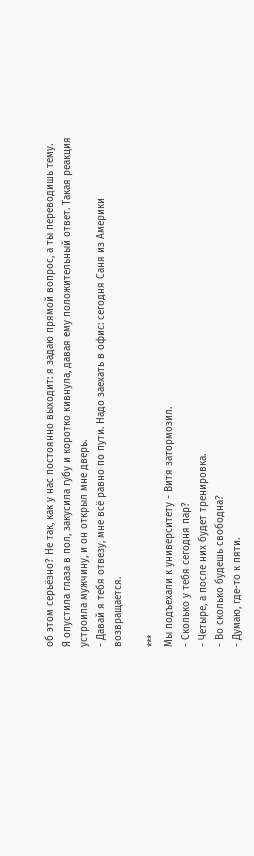об этом серьёзно? Не так, как у нас постоянно выходит: я задаю прямой вопрос, а ты переводишь тему.
Я опустила глаза в пол, закусила губу и коротко кивнула, давая ему положительный ответ. Такая реакция устроила мужчину, и он открыл мне дверь.
- Давай я тебя отвезу, мне всё равно по пути. Надо заехать в офис: сегодня Саня из Америки возвращается.

***
Мы подъехали к университету - Витя затормозил.
- Сколько у тебя сегодня пар?
- Четыре, а после них будет тренировка.
- Во сколько будешь свободна?
- Думаю, где-то к пяти.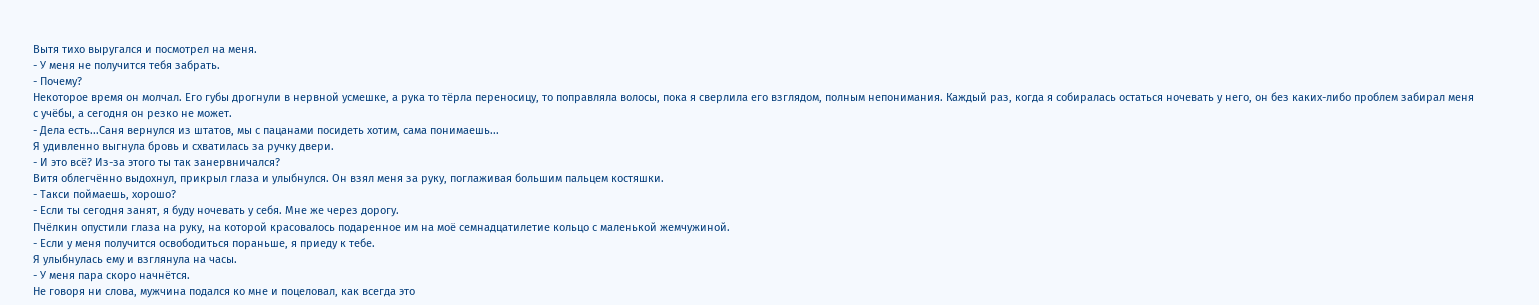Вытя тихо выругался и посмотрел на меня.
- У меня не получится тебя забрать.
- Почему?
Некоторое время он молчал. Его губы дрогнули в нервной усмешке, а рука то тёрла переносицу, то поправляла волосы, пока я сверлила его взглядом, полным непонимания. Каждый раз, когда я собиралась остаться ночевать у него, он без каких-либо проблем забирал меня с учёбы, а сегодня он резко не может.
- Дела есть...Саня вернулся из штатов, мы с пацанами посидеть хотим, сама понимаешь...
Я удивленно выгнула бровь и схватилась за ручку двери.
- И это всё? Из-за этого ты так занервничался?
Витя облегчённо выдохнул, прикрыл глаза и улыбнулся. Он взял меня за руку, поглаживая большим пальцем костяшки.
- Такси поймаешь, хорошо?
- Если ты сегодня занят, я буду ночевать у себя. Мне же через дорогу.
Пчёлкин опустили глаза на руку, на которой красовалось подаренное им на моё семнадцатилетие кольцо с маленькой жемчужиной.
- Если у меня получится освободиться пораньше, я приеду к тебе.
Я улыбнулась ему и взглянула на часы.
- У меня пара скоро начнётся.
Не говоря ни слова, мужчина подался ко мне и поцеловал, как всегда это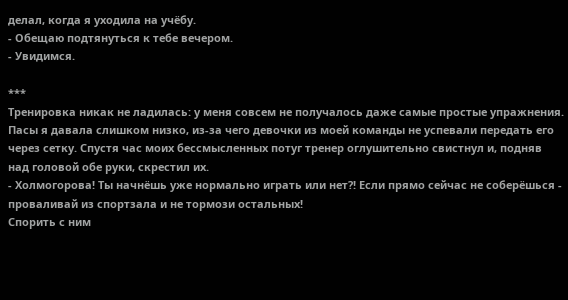делал, когда я уходила на учёбу.
- Обещаю подтянуться к тебе вечером.
- Увидимся.

***
Тренировка никак не ладилась: у меня совсем не получалось даже самые простые упражнения. Пасы я давала слишком низко, из-за чего девочки из моей команды не успевали передать его через сетку. Спустя час моих бессмысленных потуг тренер оглушительно свистнул и, подняв над головой обе руки, скрестил их.
- Холмогорова! Ты начнёшь уже нормально играть или нет?! Если прямо сейчас не соберёшься - проваливай из спортзала и не тормози остальных!
Спорить с ним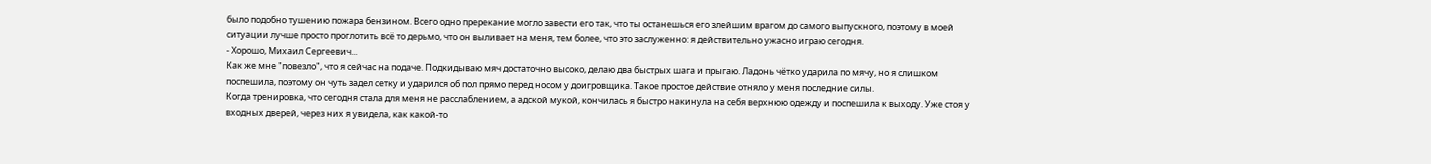было подобно тушению пожара бензином. Всего одно пререкание могло завести его так, что ты останешься его злейшим врагом до самого выпускного, поэтому в моей ситуации лучше просто проглотить всё то дерьмо, что он выливает на меня, тем более, что это заслуженно: я действительно ужасно играю сегодня.
- Хорошо, Михаил Сергеевич...
Как же мне "повезло", что я сейчас на подаче. Подкидываю мяч достаточно высоко, делаю два быстрых шага и прыгаю. Ладонь чётко ударила по мячу, но я слишком поспешила, поэтому он чуть задел сетку и ударился об пол прямо перед носом у доигровщика. Такое простое действие отняло у меня последние силы.
Когда тренировка, что сегодня стала для меня не расслаблением, а адской мукой, кончилась я быстро накинула на себя верхнюю одежду и поспешила к выходу. Уже стоя у входных дверей, через них я увидела, как какой-то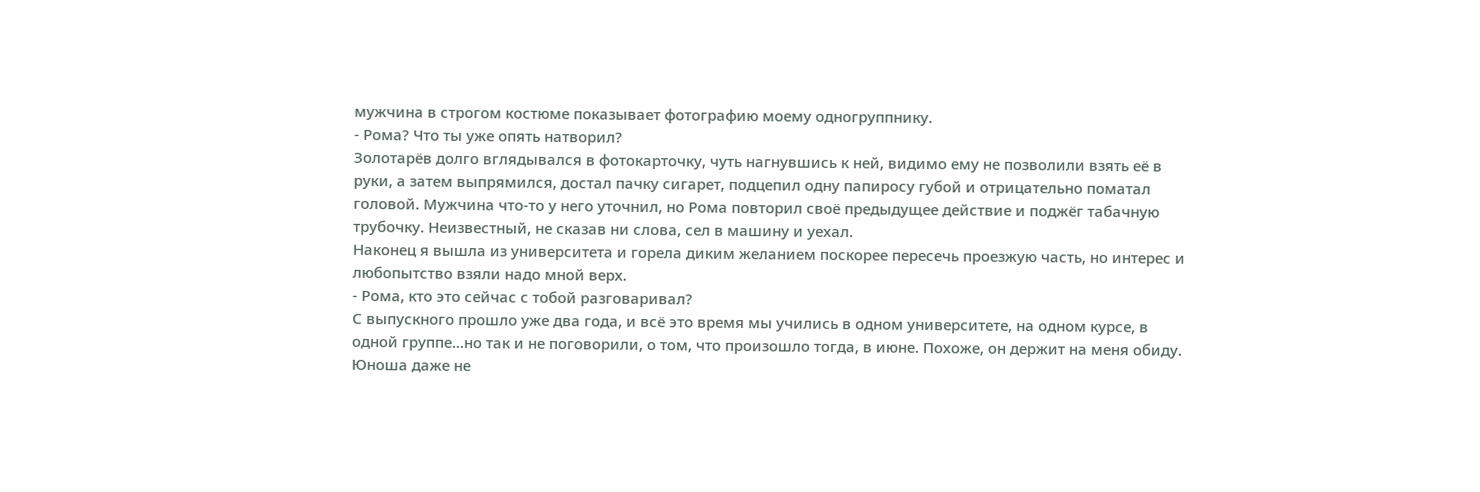мужчина в строгом костюме показывает фотографию моему одногруппнику.
- Рома? Что ты уже опять натворил?
Золотарёв долго вглядывался в фотокарточку, чуть нагнувшись к ней, видимо ему не позволили взять её в руки, а затем выпрямился, достал пачку сигарет, подцепил одну папиросу губой и отрицательно поматал головой. Мужчина что-то у него уточнил, но Рома повторил своё предыдущее действие и поджёг табачную трубочку. Неизвестный, не сказав ни слова, сел в машину и уехал.
Наконец я вышла из университета и горела диким желанием поскорее пересечь проезжую часть, но интерес и любопытство взяли надо мной верх.
- Рома, кто это сейчас с тобой разговаривал?
С выпускного прошло уже два года, и всё это время мы учились в одном университете, на одном курсе, в одной группе...но так и не поговорили, о том, что произошло тогда, в июне. Похоже, он держит на меня обиду.
Юноша даже не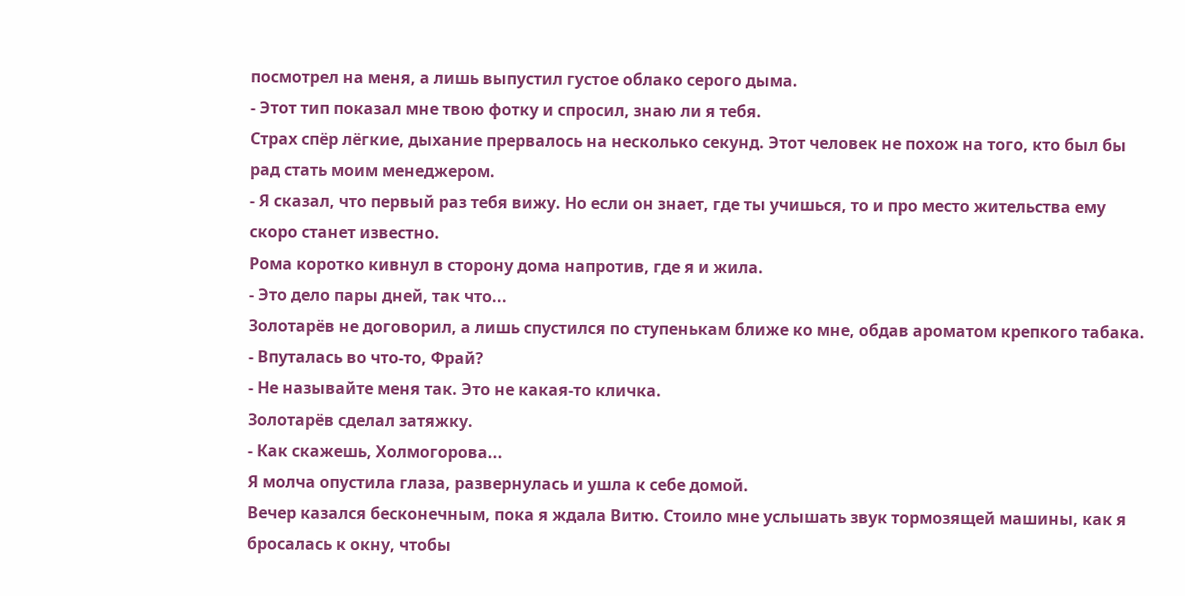посмотрел на меня, а лишь выпустил густое облако серого дыма.
- Этот тип показал мне твою фотку и спросил, знаю ли я тебя.
Страх спёр лёгкие, дыхание прервалось на несколько секунд. Этот человек не похож на того, кто был бы рад стать моим менеджером.
- Я сказал, что первый раз тебя вижу. Но если он знает, где ты учишься, то и про место жительства ему скоро станет известно.
Рома коротко кивнул в сторону дома напротив, где я и жила.
- Это дело пары дней, так что...
Золотарёв не договорил, а лишь спустился по ступенькам ближе ко мне, обдав ароматом крепкого табака.
- Впуталась во что-то, Фрай?
- Не называйте меня так. Это не какая-то кличка.
Золотарёв сделал затяжку.
- Как скажешь, Холмогорова...
Я молча опустила глаза, развернулась и ушла к себе домой.
Вечер казался бесконечным, пока я ждала Витю. Стоило мне услышать звук тормозящей машины, как я бросалась к окну, чтобы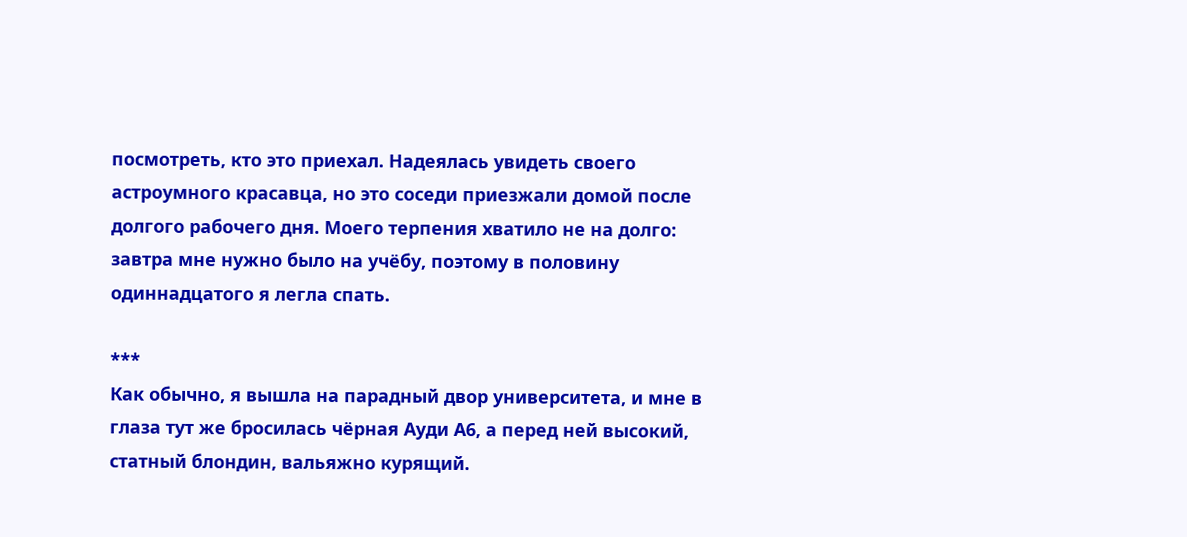посмотреть, кто это приехал. Надеялась увидеть своего астроумного красавца, но это соседи приезжали домой после долгого рабочего дня. Моего терпения хватило не на долго: завтра мне нужно было на учёбу, поэтому в половину одиннадцатого я легла спать.

***
Как обычно, я вышла на парадный двор университета, и мне в глаза тут же бросилась чёрная Ауди А6, а перед ней высокий, статный блондин, вальяжно курящий.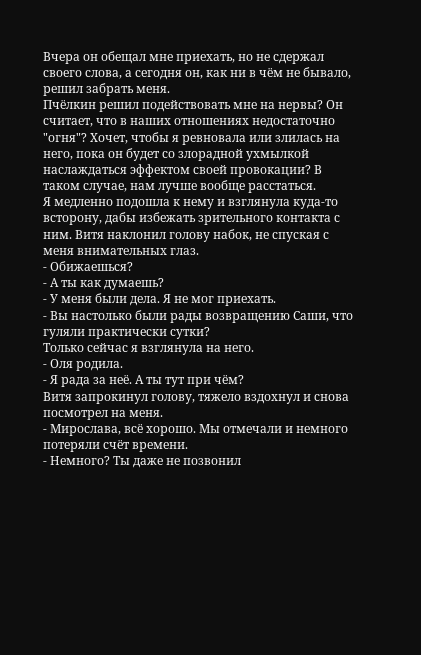Вчера он обещал мне приехать, но не сдержал своего слова, а сегодня он, как ни в чём не бывало, решил забрать меня.
Пчёлкин решил подействовать мне на нервы? Он считает, что в наших отношениях недостаточно "огня"? Хочет, чтобы я ревновала или злилась на него, пока он будет со злорадной ухмылкой наслаждаться эффектом своей провокации? В таком случае, нам лучше вообще расстаться.
Я медленно подошла к нему и взглянула куда-то всторону, дабы избежать зрительного контакта с ним. Витя наклонил голову набок, не спуская с меня внимательных глаз.
- Обижаешься?
- А ты как думаешь?
- У меня были дела. Я не мог приехать.
- Вы настолько были рады возвращению Саши, что гуляли практически сутки?
Только сейчас я взглянула на него.
- Оля родила.
- Я рада за неё. А ты тут при чём?
Витя запрокинул голову, тяжело вздохнул и снова посмотрел на меня.
- Мирослава, всё хорошо. Мы отмечали и немного потеряли счёт времени.
- Немного? Ты даже не позвонил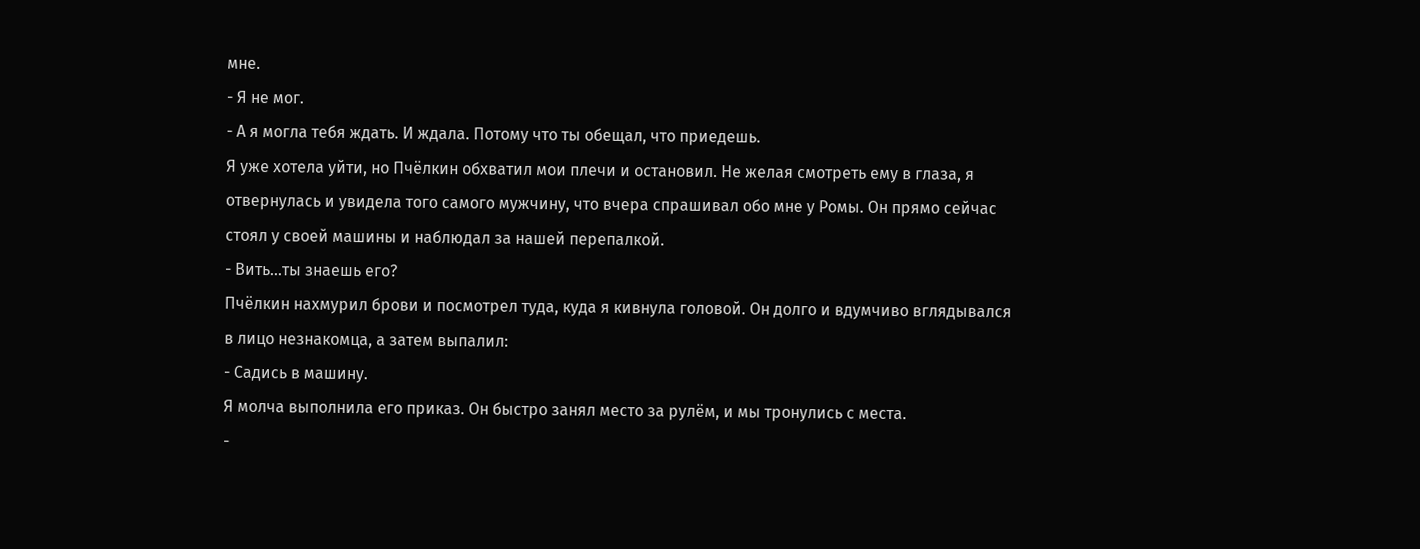мне.
- Я не мог.
- А я могла тебя ждать. И ждала. Потому что ты обещал, что приедешь.
Я уже хотела уйти, но Пчёлкин обхватил мои плечи и остановил. Не желая смотреть ему в глаза, я отвернулась и увидела того самого мужчину, что вчера спрашивал обо мне у Ромы. Он прямо сейчас стоял у своей машины и наблюдал за нашей перепалкой.
- Вить...ты знаешь его?
Пчёлкин нахмурил брови и посмотрел туда, куда я кивнула головой. Он долго и вдумчиво вглядывался в лицо незнакомца, а затем выпалил:
- Садись в машину.
Я молча выполнила его приказ. Он быстро занял место за рулём, и мы тронулись с места.
-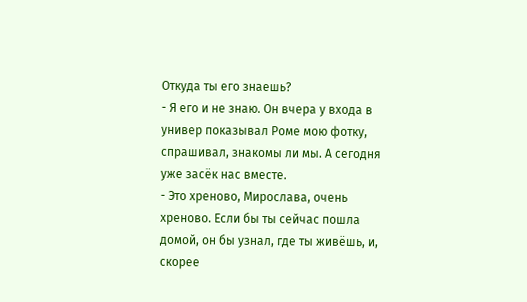Откуда ты его знаешь?
- Я его и не знаю. Он вчера у входа в универ показывал Роме мою фотку, спрашивал, знакомы ли мы. А сегодня уже засёк нас вместе.
- Это хреново, Мирослава, очень хреново. Если бы ты сейчас пошла домой, он бы узнал, где ты живёшь, и, скорее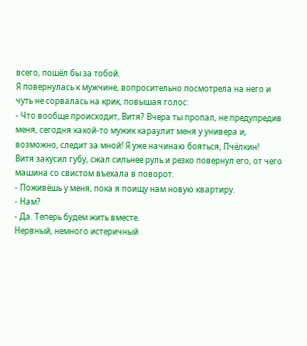всего, пошёл бы за тобой.
Я повернулась к мужчине, вопросительно посмотрела на него и чуть не сорвалась на крик, повышая голос:
- Что вообще происходит, Витя? Вчера ты пропал, не предупредив меня, сегодня какой-то мужик караулит меня у универа и, возможно, следит за мной! Я уже начинаю бояться, Пчёлкин!
Витя закусил губу, сжал сильнее руль и резко повернул его, от чего машина со свистом въехала в поворот.
- Поживёшь у меня, пока я поищу нам новую квартиру.
- Нам?
- Да. Теперь будем жить вместе.
Нервный, немного истеричный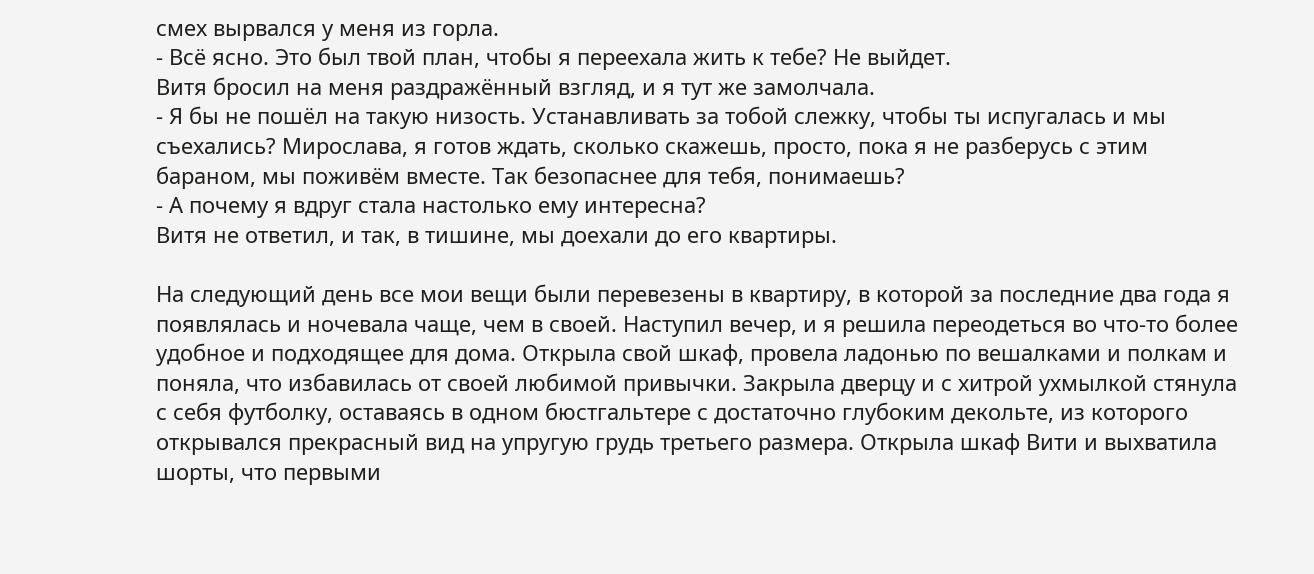смех вырвался у меня из горла.
- Всё ясно. Это был твой план, чтобы я переехала жить к тебе? Не выйдет.
Витя бросил на меня раздражённый взгляд, и я тут же замолчала.
- Я бы не пошёл на такую низость. Устанавливать за тобой слежку, чтобы ты испугалась и мы съехались? Мирослава, я готов ждать, сколько скажешь, просто, пока я не разберусь с этим бараном, мы поживём вместе. Так безопаснее для тебя, понимаешь?
- А почему я вдруг стала настолько ему интересна?
Витя не ответил, и так, в тишине, мы доехали до его квартиры.

На следующий день все мои вещи были перевезены в квартиру, в которой за последние два года я появлялась и ночевала чаще, чем в своей. Наступил вечер, и я решила переодеться во что-то более удобное и подходящее для дома. Открыла свой шкаф, провела ладонью по вешалками и полкам и поняла, что избавилась от своей любимой привычки. Закрыла дверцу и с хитрой ухмылкой стянула с себя футболку, оставаясь в одном бюстгальтере с достаточно глубоким декольте, из которого открывался прекрасный вид на упругую грудь третьего размера. Открыла шкаф Вити и выхватила шорты, что первыми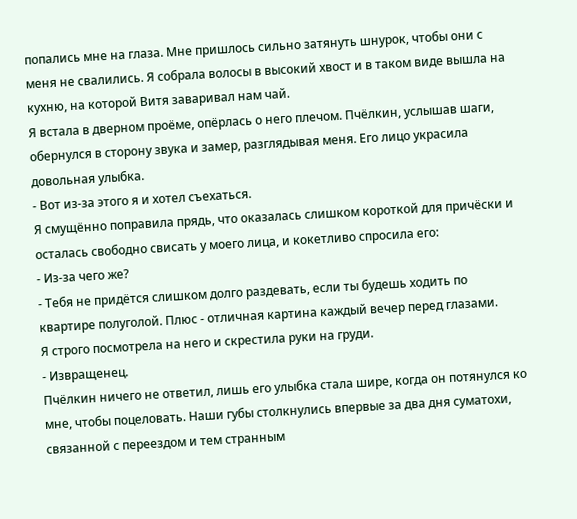попались мне на глаза. Мне пришлось сильно затянуть шнурок, чтобы они с меня не свалились. Я собрала волосы в высокий хвост и в таком виде вышла на кухню, на которой Витя заваривал нам чай.
Я встала в дверном проёме, опёрлась о него плечом. Пчёлкин, услышав шаги, обернулся в сторону звука и замер, разглядывая меня. Его лицо украсила довольная улыбка.
- Вот из-за этого я и хотел съехаться.
Я смущённо поправила прядь, что оказалась слишком короткой для причёски и осталась свободно свисать у моего лица, и кокетливо спросила его:
- Из-за чего же?
- Тебя не придётся слишком долго раздевать, если ты будешь ходить по квартире полуголой. Плюс - отличная картина каждый вечер перед глазами.
Я строго посмотрела на него и скрестила руки на груди.
- Извращенец.
Пчёлкин ничего не ответил, лишь его улыбка стала шире, когда он потянулся ко мне, чтобы поцеловать. Наши губы столкнулись впервые за два дня суматохи, связанной с переездом и тем странным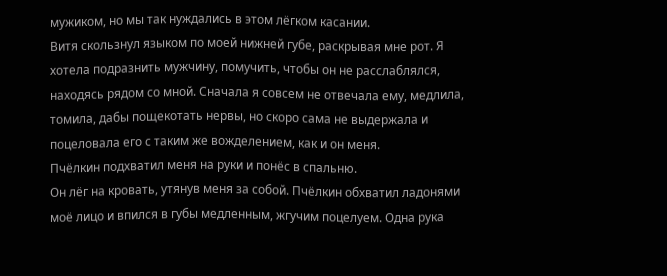мужиком, но мы так нуждались в этом лёгком касании.
Витя скользнул языком по моей нижней губе, раскрывая мне рот. Я хотела подразнить мужчину, помучить, чтобы он не расслаблялся, находясь рядом со мной. Сначала я совсем не отвечала ему, медлила, томила, дабы пощекотать нервы, но скоро сама не выдержала и поцеловала его с таким же вожделением, как и он меня.
Пчёлкин подхватил меня на руки и понёс в спальню.
Он лёг на кровать, утянув меня за собой. Пчёлкин обхватил ладонями моё лицо и впился в губы медленным, жгучим поцелуем. Одна рука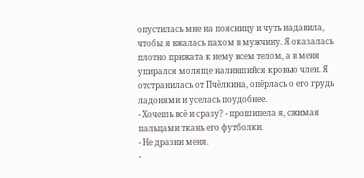опустилась мне на поясницу и чуть надавила, чтобы я вжалась пахом в мужчину. Я оказалась плотно прижата к нему всем телом, а в меня упирался моляще налившийся кровью член. Я отстранилась от Пчёлкина, опёрлась о его грудь ладонями и уселась поудобнее.
- Хочешь всё и сразу? - прошипела я, сжимая пальцами ткань его футболки.
- Не дразни меня.
-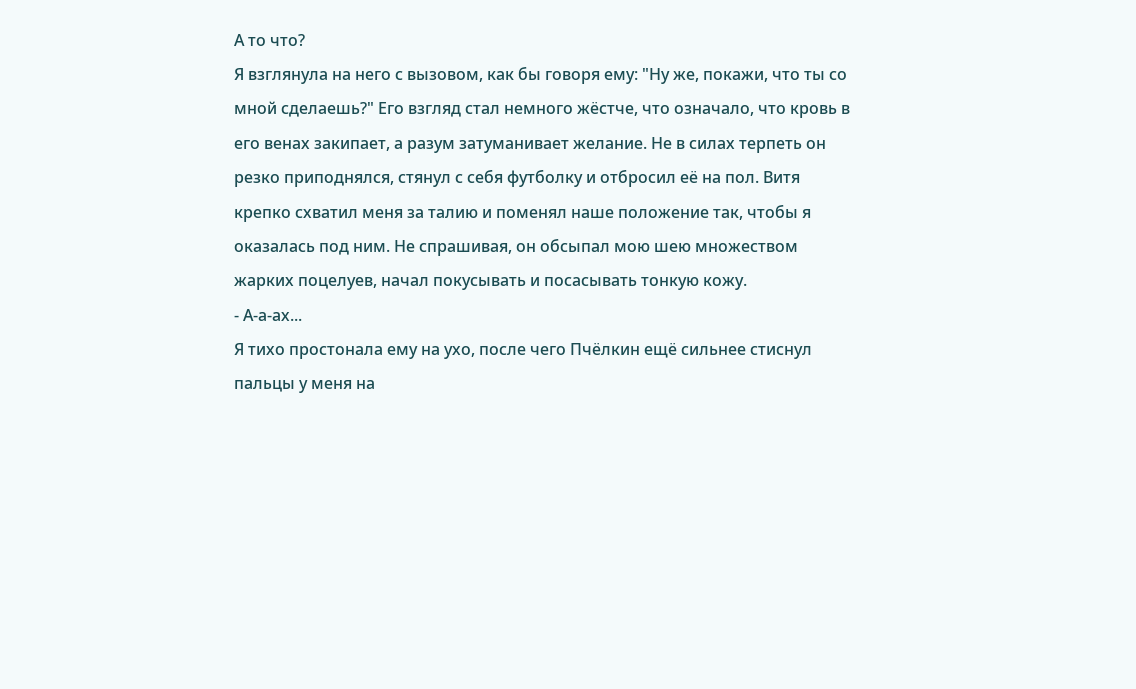А то что?
Я взглянула на него с вызовом, как бы говоря ему: "Ну же, покажи, что ты со мной сделаешь?" Его взгляд стал немного жёстче, что означало, что кровь в его венах закипает, а разум затуманивает желание. Не в силах терпеть он резко приподнялся, стянул с себя футболку и отбросил её на пол. Витя крепко схватил меня за талию и поменял наше положение так, чтобы я оказалась под ним. Не спрашивая, он обсыпал мою шею множеством жарких поцелуев, начал покусывать и посасывать тонкую кожу.
- А-а-ах...
Я тихо простонала ему на ухо, после чего Пчёлкин ещё сильнее стиснул пальцы у меня на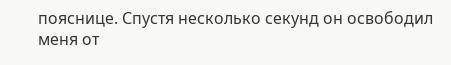пояснице. Спустя несколько секунд он освободил меня от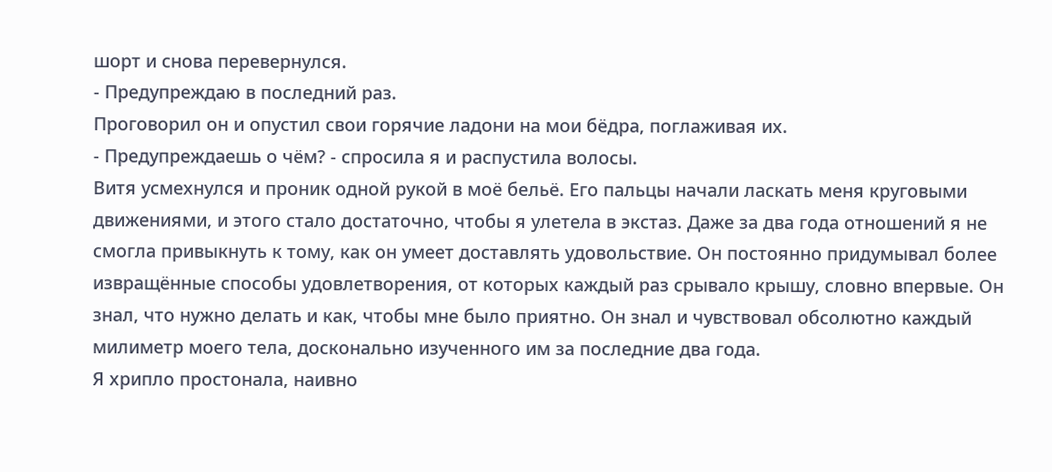шорт и снова перевернулся.
- Предупреждаю в последний раз.
Проговорил он и опустил свои горячие ладони на мои бёдра, поглаживая их.
- Предупреждаешь о чём? - спросила я и распустила волосы.
Витя усмехнулся и проник одной рукой в моё бельё. Его пальцы начали ласкать меня круговыми движениями, и этого стало достаточно, чтобы я улетела в экстаз. Даже за два года отношений я не смогла привыкнуть к тому, как он умеет доставлять удовольствие. Он постоянно придумывал более извращённые способы удовлетворения, от которых каждый раз срывало крышу, словно впервые. Он знал, что нужно делать и как, чтобы мне было приятно. Он знал и чувствовал обсолютно каждый милиметр моего тела, досконально изученного им за последние два года.
Я хрипло простонала, наивно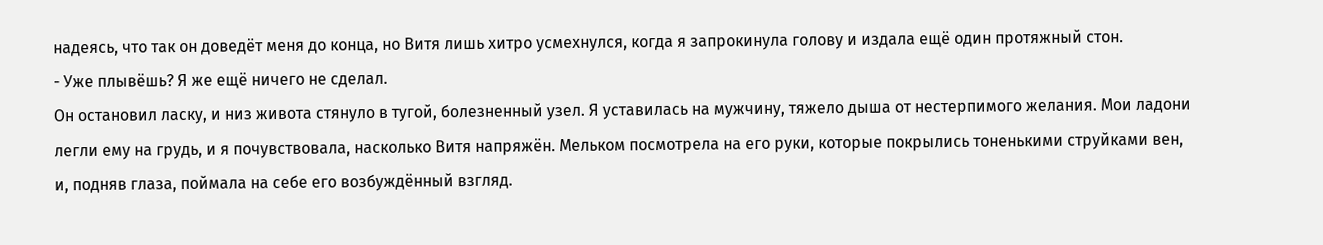надеясь, что так он доведёт меня до конца, но Витя лишь хитро усмехнулся, когда я запрокинула голову и издала ещё один протяжный стон.
- Уже плывёшь? Я же ещё ничего не сделал.
Он остановил ласку, и низ живота стянуло в тугой, болезненный узел. Я уставилась на мужчину, тяжело дыша от нестерпимого желания. Мои ладони легли ему на грудь, и я почувствовала, насколько Витя напряжён. Мельком посмотрела на его руки, которые покрылись тоненькими струйками вен, и, подняв глаза, поймала на себе его возбуждённый взгляд.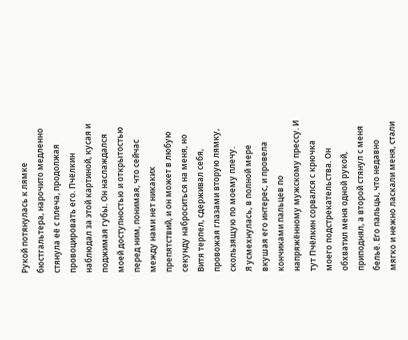Рукой потянулась к лямке бюстгальтера, нарочито медленно стянула её с плеча, продолжая провоцировать его. Пчёлкин наблюдал за этой картиной, кусая и поджимая губы. Он наслаждался моей доступностью и открытостью перед ним, понимая, что сейчас между нами нет никаких препятствий, и он может в любую секунду наброситься на меня, но Витя терпел, сдерживал себя, провожая глазами вторую лямку, скользящую по моему плечу.
Я усмехнулась, в полной мере вкушая его интерес, и провела кончиками пальцев по напряжённому мужскому прессу. И тут Пчёлкин сорвался с крючка моего подстрекательства. Он обхватил меня одной рукой, приподнял, а второй стянул с меня бельё. Его пальцы, что недавно мягко и нежно ласкали меня, стали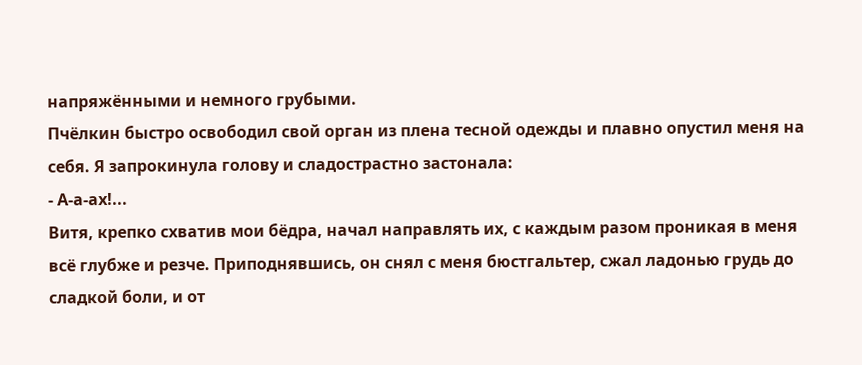напряжёнными и немного грубыми.
Пчёлкин быстро освободил свой орган из плена тесной одежды и плавно опустил меня на себя. Я запрокинула голову и сладострастно застонала:
- А-а-ах!...
Витя, крепко схватив мои бёдра, начал направлять их, с каждым разом проникая в меня всё глубже и резче. Приподнявшись, он снял с меня бюстгальтер, сжал ладонью грудь до сладкой боли, и от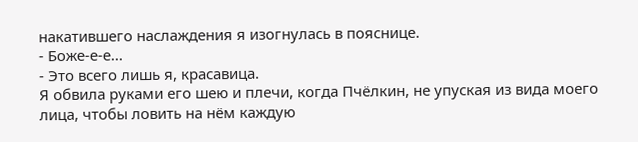накатившего наслаждения я изогнулась в пояснице.
- Боже-е-е...
- Это всего лишь я, красавица.
Я обвила руками его шею и плечи, когда Пчёлкин, не упуская из вида моего лица, чтобы ловить на нём каждую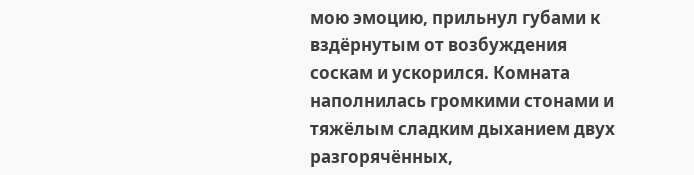мою эмоцию, прильнул губами к вздёрнутым от возбуждения соскам и ускорился. Комната наполнилась громкими стонами и тяжёлым сладким дыханием двух разгорячённых,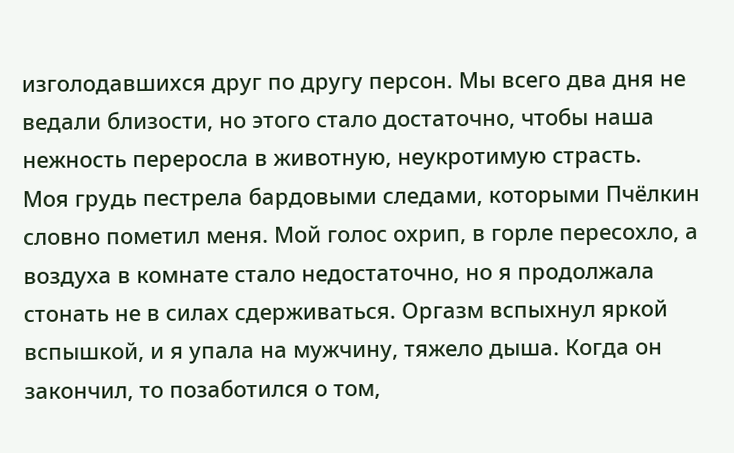изголодавшихся друг по другу персон. Мы всего два дня не ведали близости, но этого стало достаточно, чтобы наша нежность переросла в животную, неукротимую страсть.
Моя грудь пестрела бардовыми следами, которыми Пчёлкин словно пометил меня. Мой голос охрип, в горле пересохло, а воздуха в комнате стало недостаточно, но я продолжала стонать не в силах сдерживаться. Оргазм вспыхнул яркой вспышкой, и я упала на мужчину, тяжело дыша. Когда он закончил, то позаботился о том,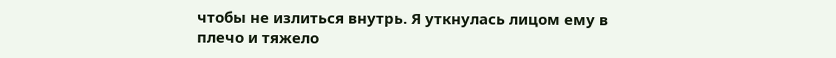чтобы не излиться внутрь. Я уткнулась лицом ему в плечо и тяжело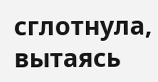сглотнула, вытаясь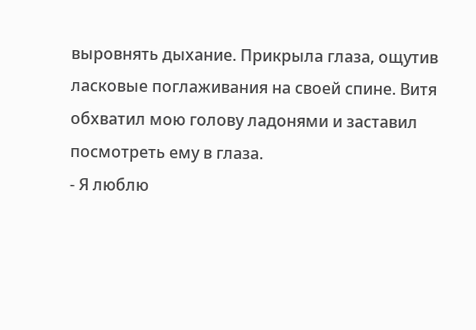выровнять дыхание. Прикрыла глаза, ощутив ласковые поглаживания на своей спине. Витя обхватил мою голову ладонями и заставил посмотреть ему в глаза.
- Я люблю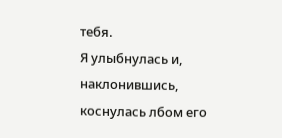тебя.
Я улыбнулась и, наклонившись, коснулась лбом его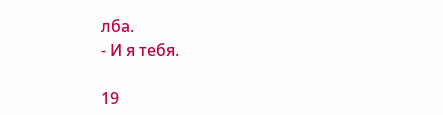лба.
- И я тебя.

19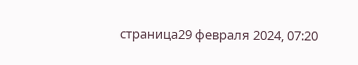страница29 февраля 2024, 07:20